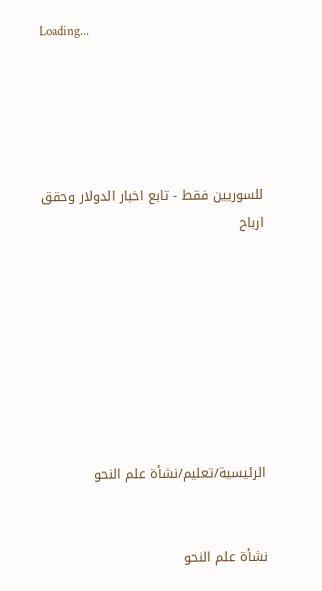Loading...





للسوريين فقط - تابع اخبار الدولار وحقق ارباح








الرئيسية/تعليم/نشأة علم النحو


نشأة علم النحو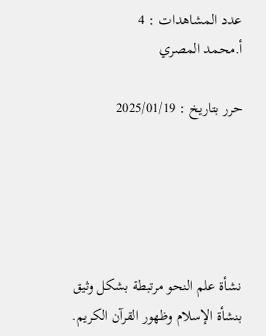عدد المشاهدات : 4
أ.محمد المصري

حرر بتاريخ : 2025/01/19





نشأة علم النحو مرتبطة بشكل وثيق بنشأة الإسلام وظهور القرآن الكريم.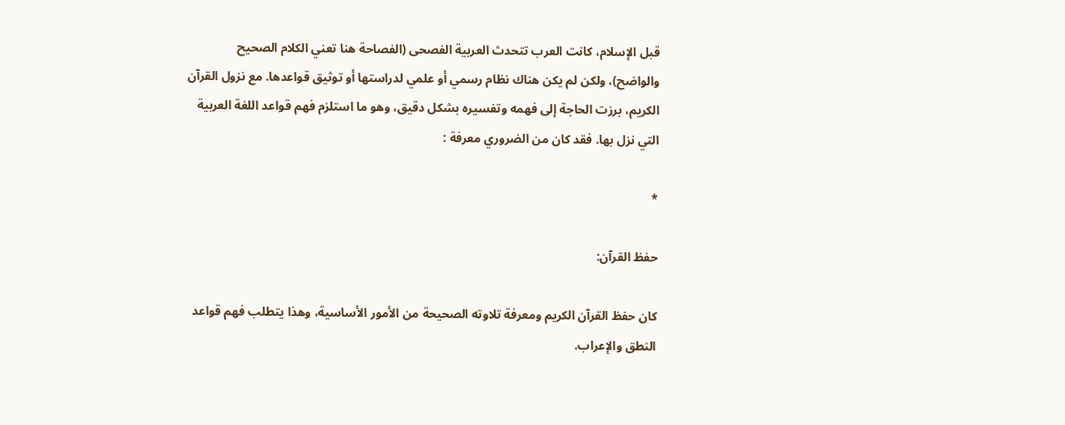قبل الإسلام، كانت العرب تتحدث العربية الفصحى (الفصاحة هنا تعني الكلام الصحيح والواضح)، ولكن لم يكن هناك نظام رسمي أو علمي لدراستها أو توثيق قواعدها. مع نزول القرآن الكريم، برزت الحاجة إلى فهمه وتفسيره بشكل دقيق، وهو ما استلزم فهم قواعد اللغة العربية التي نزل بها. فقد كان من الضروري معرفة :

*

حفظ القرآن:

كان حفظ القرآن الكريم ومعرفة تلاوته الصحيحة من الأمور الأساسية، وهذا يتطلب فهم قواعد النطق والإعراب.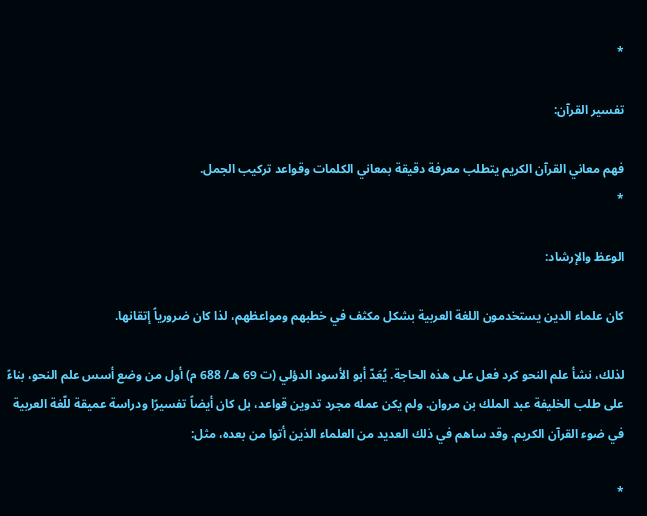*

تفسير القرآن:

فهم معاني القرآن الكريم يتطلب معرفة دقيقة بمعاني الكلمات وقواعد تركيب الجمل.
*

الوعظ والإرشاد:

كان علماء الدين يستخدمون اللغة العربية بشكل مكثف في خطبهم ومواعظهم، لذا كان ضرورياً إتقانها.

لذلك، نشأ علم النحو كرد فعل على هذه الحاجة. يُعَدّ أبو الأسود الدؤلي (ت 69 هـ/ 688 م) أول من وضع أسس علم النحو، بناءً على طلب الخليفة عبد الملك بن مروان. ولم يكن عمله مجرد تدوين قواعد، بل كان أيضاً تفسيرًا ودراسة عميقة للّغة العربية في ضوء القرآن الكريم. وقد ساهم في ذلك العديد من العلماء الذين أتوا من بعده، مثل:

*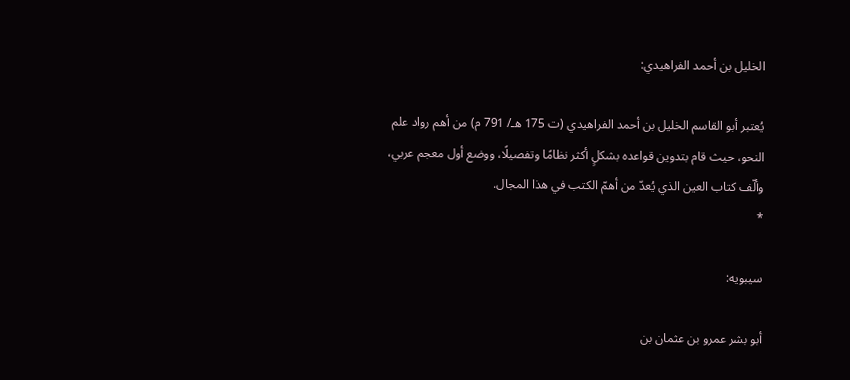الخليل بن أحمد الفراهيدي:

يُعتبر أبو القاسم الخليل بن أحمد الفراهيدي (ت 175 هـ/ 791 م) من أهم رواد علم النحو، حيث قام بتدوين قواعده بشكلٍ أكثر نظامًا وتفصيلًا، ووضع أول معجم عربي، وألّف كتاب العين الذي يُعدّ من أهمّ الكتب في هذا المجال.
*

سيبويه:

أبو بشر عمرو بن عثمان بن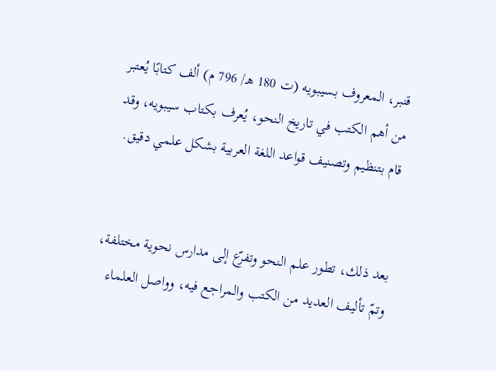قنبر، المعروف بسيبويه (ت 180 هـ/ 796 م) ألف كتابًا يُعتبر من أهم الكتب في تاريخ النحو، يُعرف بكتاب سيبويه، وقد قام بتنظيم وتصنيف قواعد اللغة العربية بشكل علمي دقيق.


بعد ذلك، تطور علم النحو وتفرّع إلى مدارس نحوية مختلفة، وتمّ تأليف العديد من الكتب والمراجع فيه، وواصل العلماء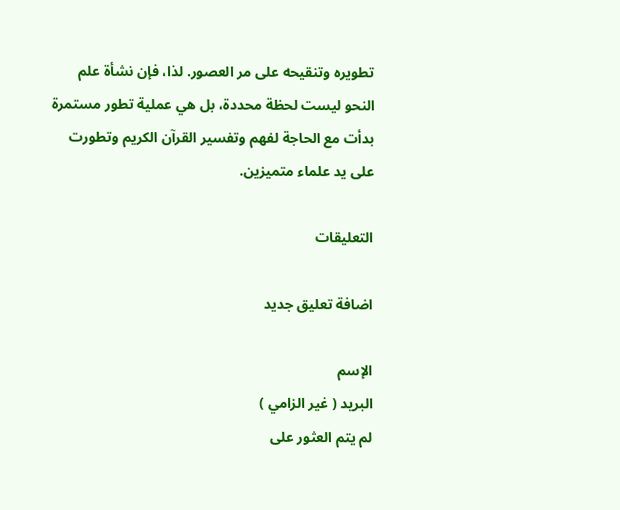تطويره وتنقيحه على مر العصور. لذا، فإن نشأة علم النحو ليست لحظة محددة، بل هي عملية تطور مستمرة بدأت مع الحاجة لفهم وتفسير القرآن الكريم وتطورت على يد علماء متميزين.

التعليقات

اضافة تعليق جديد

الإسم
البريد ( غير الزامي )
لم يتم العثور على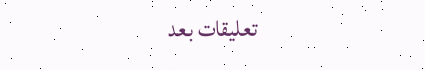تعليقات بعد